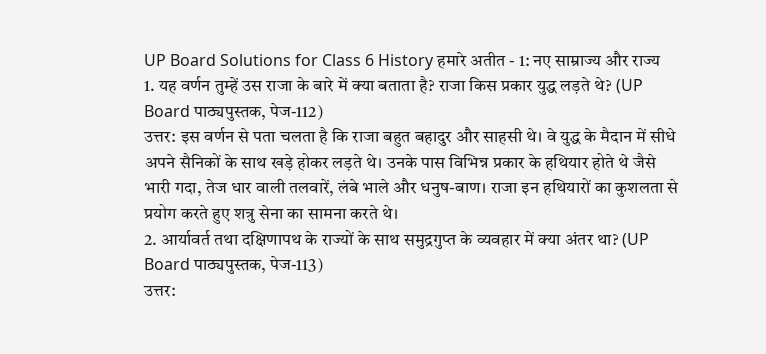UP Board Solutions for Class 6 History हमारे अतीत - 1: नए साम्राज्य और राज्य
1. यह वर्णन तुम्हें उस राजा के बारे में क्या बताता है? राजा किस प्रकार युद्ध लड़ते थे? (UP Board पाठ्यपुस्तक, पेज-112)
उत्तर: इस वर्णन से पता चलता है कि राजा बहुत बहादुर और साहसी थे। वे युद्ध के मैदान में सीधे अपने सैनिकों के साथ खड़े होकर लड़ते थे। उनके पास विभिन्न प्रकार के हथियार होते थे जैसे भारी गदा, तेज धार वाली तलवारें, लंबे भाले और धनुष-बाण। राजा इन हथियारों का कुशलता से प्रयोग करते हुए शत्रु सेना का सामना करते थे।
2. आर्यावर्त तथा दक्षिणापथ के राज्यों के साथ समुद्रगुप्त के व्यवहार में क्या अंतर था? (UP Board पाठ्यपुस्तक, पेज-113)
उत्तर: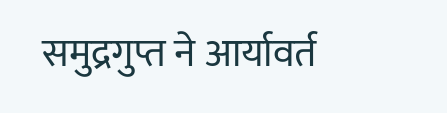समुद्रगुप्त ने आर्यावर्त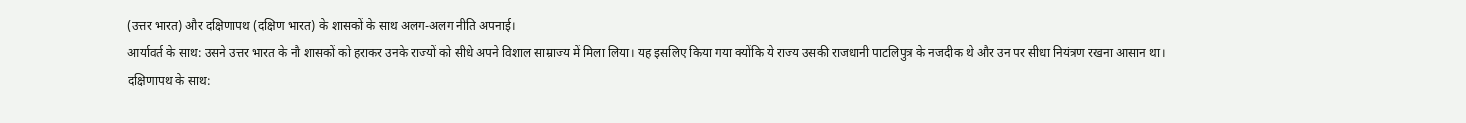(उत्तर भारत) और दक्षिणापथ (दक्षिण भारत) के शासकों के साथ अलग-अलग नीति अपनाई।
आर्यावर्त के साथ: उसने उत्तर भारत के नौ शासकों को हराकर उनके राज्यों को सीधे अपने विशाल साम्राज्य में मिला लिया। यह इसलिए किया गया क्योंकि ये राज्य उसकी राजधानी पाटलिपुत्र के नजदीक थे और उन पर सीधा नियंत्रण रखना आसान था।
दक्षिणापथ के साथ: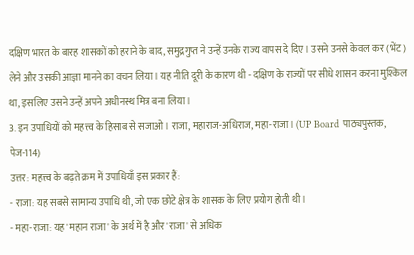दक्षिण भारत के बारह शासकों को हराने के बाद, समुद्रगुप्त ने उन्हें उनके राज्य वापस दे दिए। उसने उनसे केवल कर (भेंट) लेने और उसकी आज्ञा मानने का वचन लिया। यह नीति दूरी के कारण थी - दक्षिण के राज्यों पर सीधे शासन करना मुश्किल था, इसलिए उसने उन्हें अपने अधीनस्थ मित्र बना लिया।
3. इन उपाधियों को महत्त्व के हिसाब से सजाओ। राजा, महाराज-अधिराज, महा-राजा। (UP Board पाठ्यपुस्तक, पेज-114)
उत्तर: महत्त्व के बढ़ते क्रम में उपाधियाँ इस प्रकार हैं:
- राजा: यह सबसे सामान्य उपाधि थी, जो एक छोटे क्षेत्र के शासक के लिए प्रयोग होती थी।
- महा-राजा: यह 'महान राजा' के अर्थ में है और 'राजा' से अधिक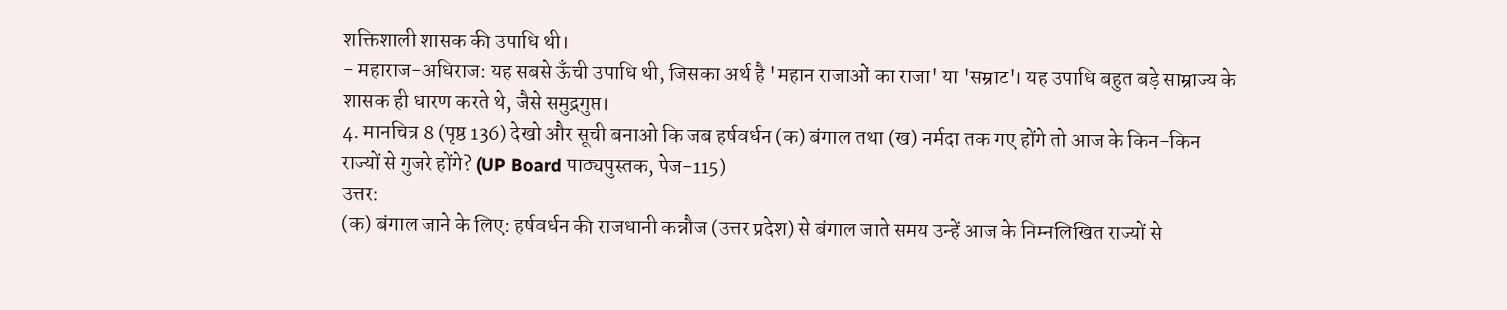शक्तिशाली शासक की उपाधि थी।
- महाराज-अधिराज: यह सबसे ऊँची उपाधि थी, जिसका अर्थ है 'महान राजाओं का राजा' या 'सम्राट'। यह उपाधि बहुत बड़े साम्राज्य के शासक ही धारण करते थे, जैसे समुद्रगुप्त।
4. मानचित्र 8 (पृष्ठ 136) देखो और सूची बनाओ कि जब हर्षवर्धन (क) बंगाल तथा (ख) नर्मदा तक गए होंगे तो आज के किन-किन राज्यों से गुजरे होंगे? (UP Board पाठ्यपुस्तक, पेज-115)
उत्तर:
(क) बंगाल जाने के लिए: हर्षवर्धन की राजधानी कन्नौज (उत्तर प्रदेश) से बंगाल जाते समय उन्हें आज के निम्नलिखित राज्यों से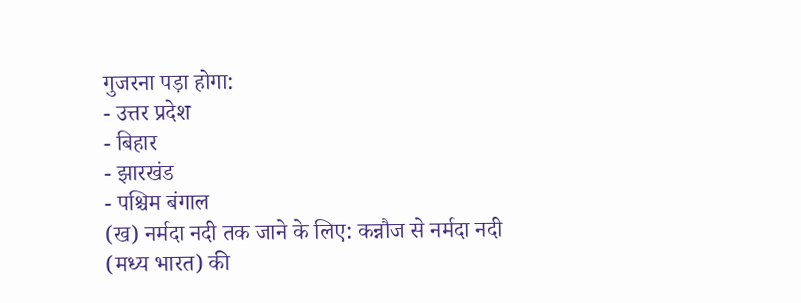गुजरना पड़ा होगा:
- उत्तर प्रदेश
- बिहार
- झारखंड
- पश्चिम बंगाल
(ख) नर्मदा नदी तक जाने के लिए: कन्नौज से नर्मदा नदी (मध्य भारत) की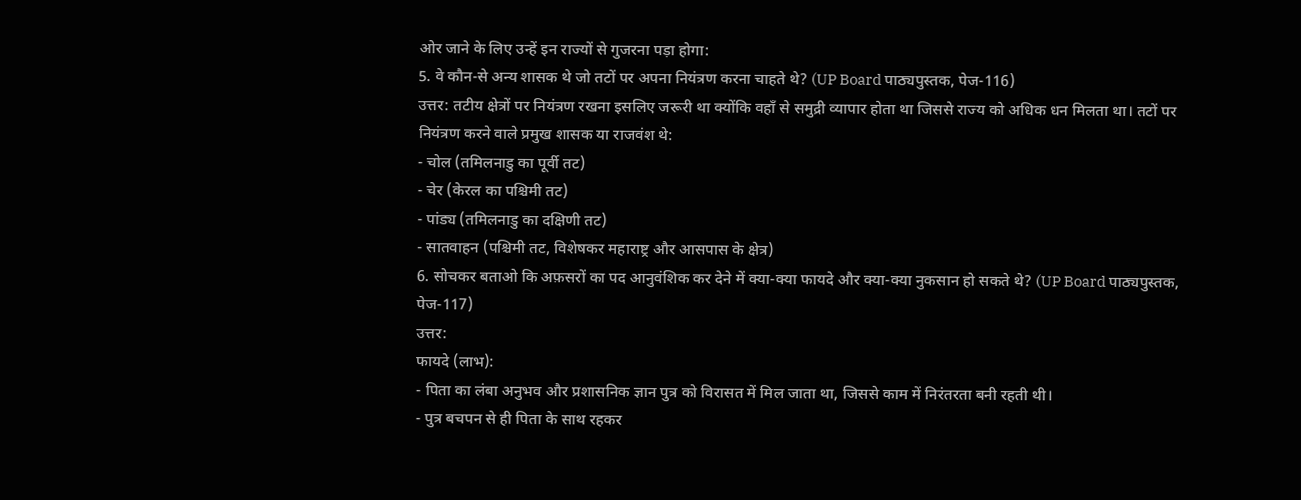ओर जाने के लिए उन्हें इन राज्यों से गुजरना पड़ा होगा:
5. वे कौन-से अन्य शासक थे जो तटों पर अपना नियंत्रण करना चाहते थे? (UP Board पाठ्यपुस्तक, पेज-116)
उत्तर: तटीय क्षेत्रों पर नियंत्रण रखना इसलिए जरूरी था क्योंकि वहाँ से समुद्री व्यापार होता था जिससे राज्य को अधिक धन मिलता था। तटों पर नियंत्रण करने वाले प्रमुख शासक या राजवंश थे:
- चोल (तमिलनाडु का पूर्वी तट)
- चेर (केरल का पश्चिमी तट)
- पांड्य (तमिलनाडु का दक्षिणी तट)
- सातवाहन (पश्चिमी तट, विशेषकर महाराष्ट्र और आसपास के क्षेत्र)
6. सोचकर बताओ कि अफ़सरों का पद आनुवंशिक कर देने में क्या-क्या फायदे और क्या-क्या नुकसान हो सकते थे? (UP Board पाठ्यपुस्तक, पेज-117)
उत्तर:
फायदे (लाभ):
- पिता का लंबा अनुभव और प्रशासनिक ज्ञान पुत्र को विरासत में मिल जाता था, जिससे काम में निरंतरता बनी रहती थी।
- पुत्र बचपन से ही पिता के साथ रहकर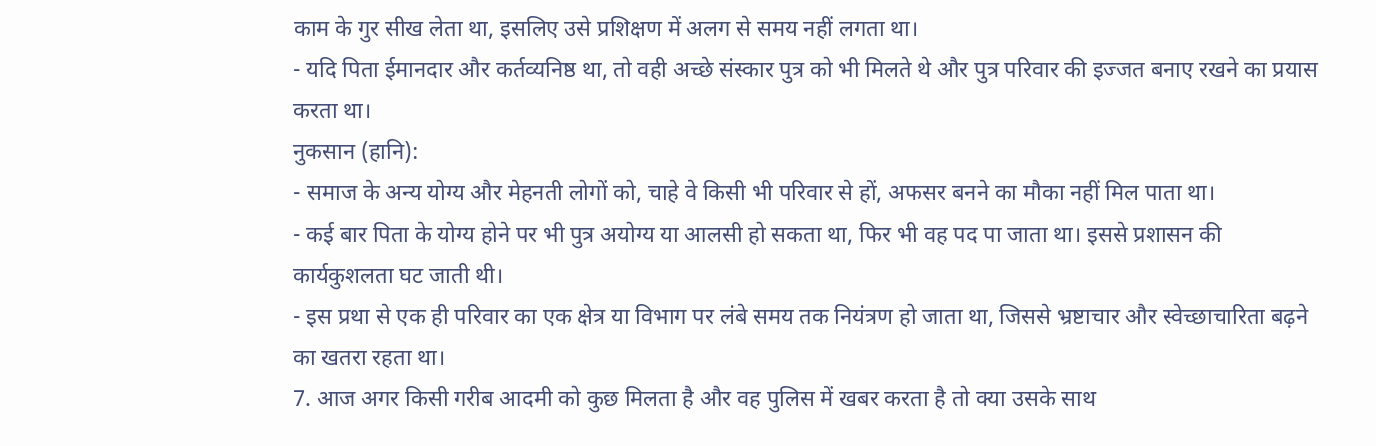काम के गुर सीख लेता था, इसलिए उसे प्रशिक्षण में अलग से समय नहीं लगता था।
- यदि पिता ईमानदार और कर्तव्यनिष्ठ था, तो वही अच्छे संस्कार पुत्र को भी मिलते थे और पुत्र परिवार की इज्जत बनाए रखने का प्रयास करता था।
नुकसान (हानि):
- समाज के अन्य योग्य और मेहनती लोगों को, चाहे वे किसी भी परिवार से हों, अफसर बनने का मौका नहीं मिल पाता था।
- कई बार पिता के योग्य होने पर भी पुत्र अयोग्य या आलसी हो सकता था, फिर भी वह पद पा जाता था। इससे प्रशासन की कार्यकुशलता घट जाती थी।
- इस प्रथा से एक ही परिवार का एक क्षेत्र या विभाग पर लंबे समय तक नियंत्रण हो जाता था, जिससे भ्रष्टाचार और स्वेच्छाचारिता बढ़ने का खतरा रहता था।
7. आज अगर किसी गरीब आदमी को कुछ मिलता है और वह पुलिस में खबर करता है तो क्या उसके साथ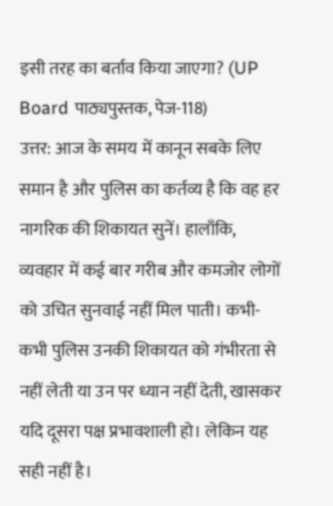इसी तरह का बर्ताव किया जाएगा? (UP Board पाठ्यपुस्तक, पेज-118)
उत्तर: आज के समय में कानून सबके लिए समान है और पुलिस का कर्तव्य है कि वह हर नागरिक की शिकायत सुनें। हालाँकि, व्यवहार में कई बार गरीब और कमजोर लोगों को उचित सुनवाई नहीं मिल पाती। कभी-कभी पुलिस उनकी शिकायत को गंभीरता से नहीं लेती या उन पर ध्यान नहीं देती, खासकर यदि दूसरा पक्ष प्रभावशाली हो। लेकिन यह सही नहीं है।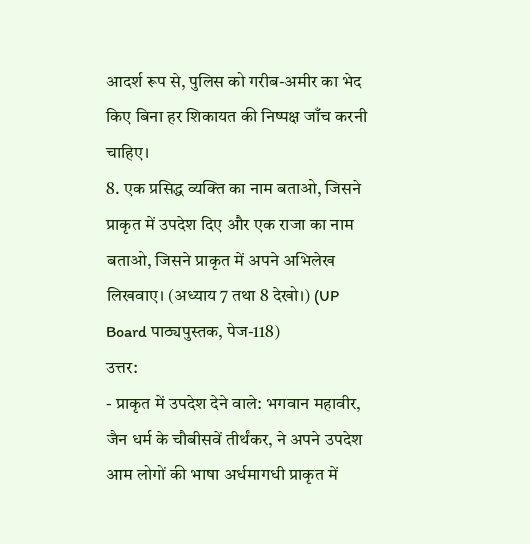आदर्श रूप से, पुलिस को गरीब-अमीर का भेद किए बिना हर शिकायत की निष्पक्ष जाँच करनी चाहिए।
8. एक प्रसिद्ध व्यक्ति का नाम बताओ, जिसने प्राकृत में उपदेश दिए और एक राजा का नाम बताओ, जिसने प्राकृत में अपने अभिलेख लिखवाए। (अध्याय 7 तथा 8 देखो।) (UP Board पाठ्यपुस्तक, पेज-118)
उत्तर:
- प्राकृत में उपदेश देने वाले: भगवान महावीर, जैन धर्म के चौबीसवें तीर्थंकर, ने अपने उपदेश आम लोगों की भाषा अर्धमागधी प्राकृत में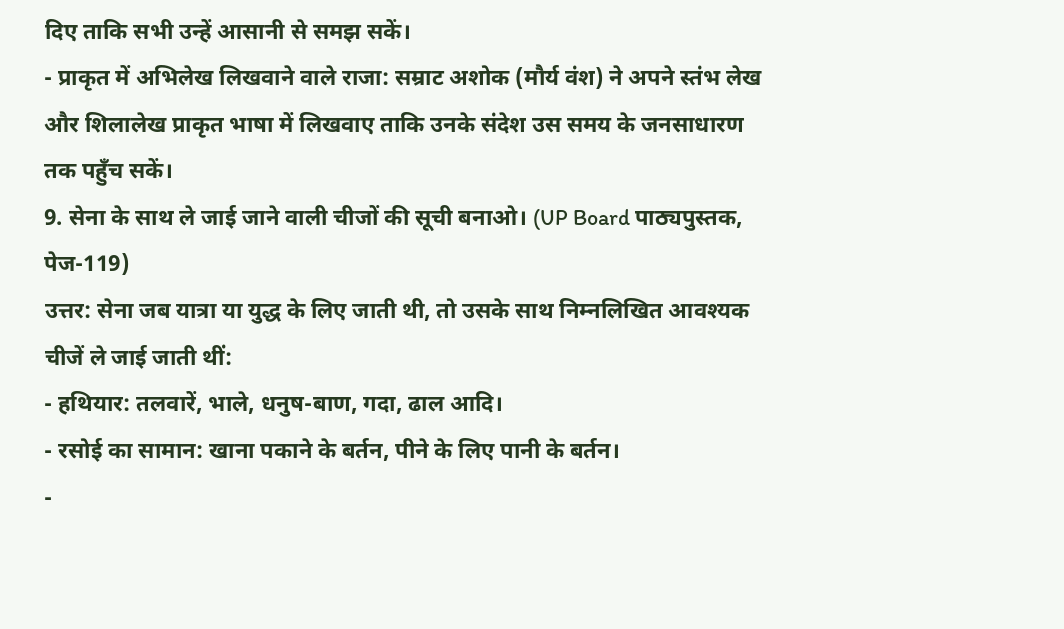दिए ताकि सभी उन्हें आसानी से समझ सकें।
- प्राकृत में अभिलेख लिखवाने वाले राजा: सम्राट अशोक (मौर्य वंश) ने अपने स्तंभ लेख और शिलालेख प्राकृत भाषा में लिखवाए ताकि उनके संदेश उस समय के जनसाधारण तक पहुँच सकें।
9. सेना के साथ ले जाई जाने वाली चीजों की सूची बनाओ। (UP Board पाठ्यपुस्तक, पेज-119)
उत्तर: सेना जब यात्रा या युद्ध के लिए जाती थी, तो उसके साथ निम्नलिखित आवश्यक चीजें ले जाई जाती थीं:
- हथियार: तलवारें, भाले, धनुष-बाण, गदा, ढाल आदि।
- रसोई का सामान: खाना पकाने के बर्तन, पीने के लिए पानी के बर्तन।
-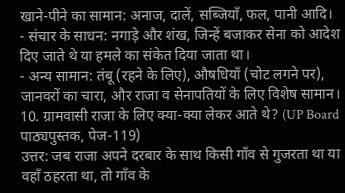खाने-पीने का सामान: अनाज, दालें, सब्जियाँ, फल, पानी आदि।
- संचार के साधन: नगाड़े और शंख, जिन्हें बजाकर सेना को आदेश दिए जाते थे या हमले का संकेत दिया जाता था।
- अन्य सामान: तंबू (रहने के लिए), औषधियाँ (चोट लगने पर), जानवरों का चारा, और राजा व सेनापतियों के लिए विशेष सामान।
10. ग्रामवासी राजा के लिए क्या-क्या लेकर आते थे? (UP Board पाठ्यपुस्तक, पेज-119)
उत्तर: जब राजा अपने दरबार के साथ किसी गाँव से गुजरता था या वहाँ ठहरता था, तो गाँव के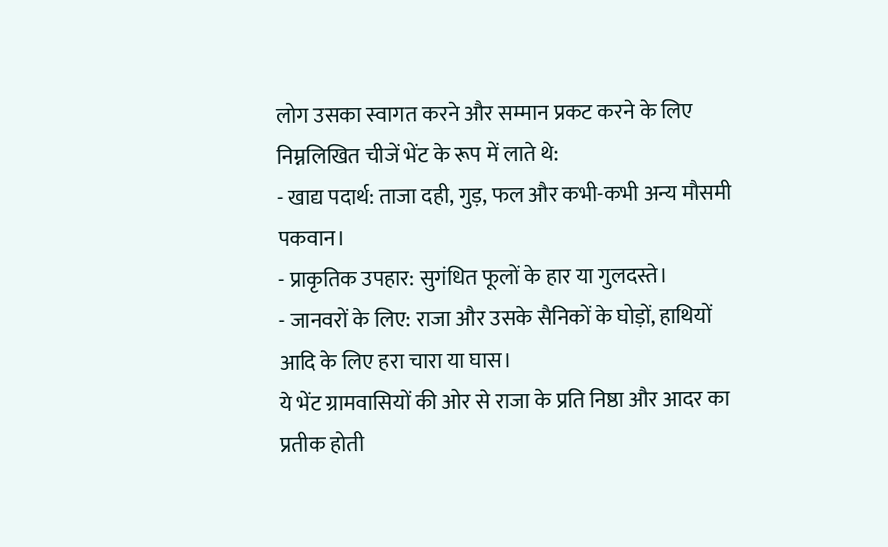लोग उसका स्वागत करने और सम्मान प्रकट करने के लिए निम्नलिखित चीजें भेंट के रूप में लाते थे:
- खाद्य पदार्थ: ताजा दही, गुड़, फल और कभी-कभी अन्य मौसमी पकवान।
- प्राकृतिक उपहार: सुगंधित फूलों के हार या गुलदस्ते।
- जानवरों के लिए: राजा और उसके सैनिकों के घोड़ों, हाथियों आदि के लिए हरा चारा या घास।
ये भेंट ग्रामवासियों की ओर से राजा के प्रति निष्ठा और आदर का प्रतीक होती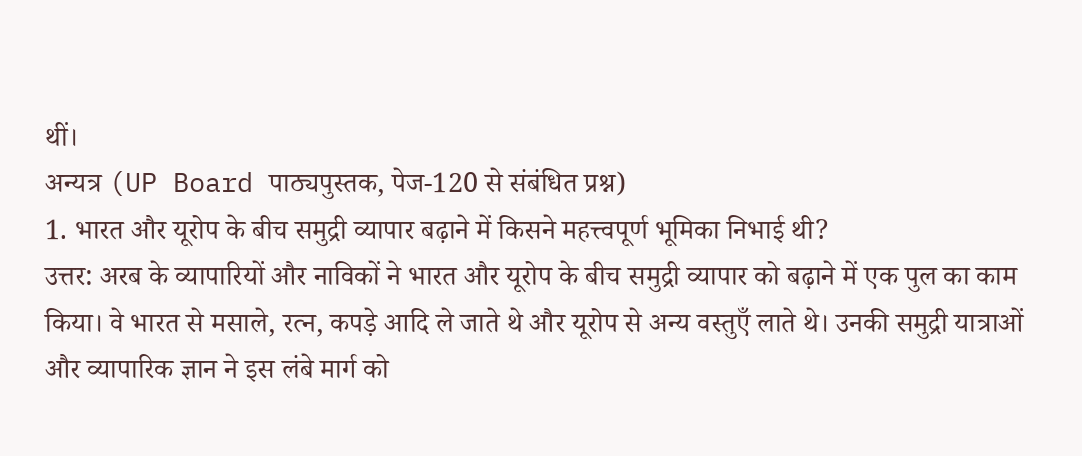थीं।
अन्यत्र (UP Board पाठ्यपुस्तक, पेज-120 से संबंधित प्रश्न)
1. भारत और यूरोप के बीच समुद्री व्यापार बढ़ाने में किसने महत्त्वपूर्ण भूमिका निभाई थी?
उत्तर: अरब के व्यापारियों और नाविकों ने भारत और यूरोप के बीच समुद्री व्यापार को बढ़ाने में एक पुल का काम किया। वे भारत से मसाले, रत्न, कपड़े आदि ले जाते थे और यूरोप से अन्य वस्तुएँ लाते थे। उनकी समुद्री यात्राओं और व्यापारिक ज्ञान ने इस लंबे मार्ग को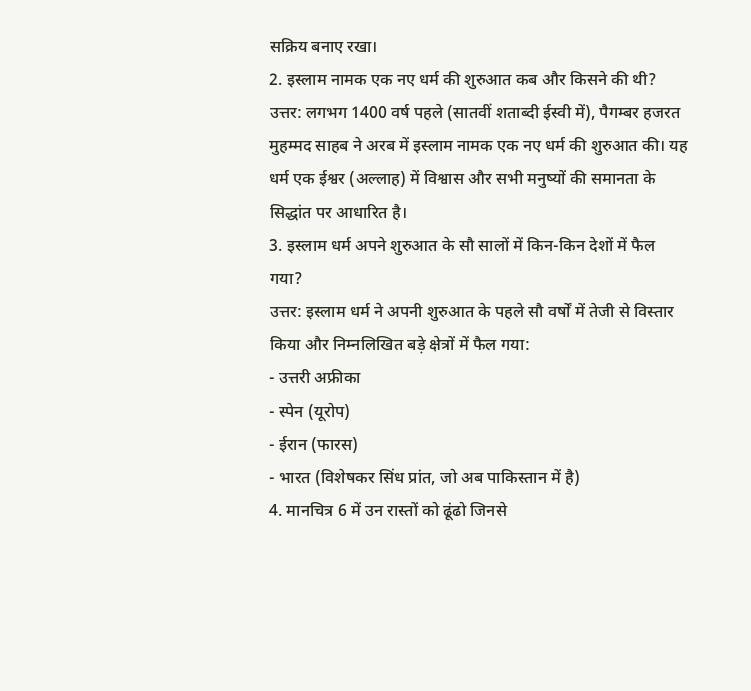सक्रिय बनाए रखा।
2. इस्लाम नामक एक नए धर्म की शुरुआत कब और किसने की थी?
उत्तर: लगभग 1400 वर्ष पहले (सातवीं शताब्दी ईस्वी में), पैगम्बर हजरत मुहम्मद साहब ने अरब में इस्लाम नामक एक नए धर्म की शुरुआत की। यह धर्म एक ईश्वर (अल्लाह) में विश्वास और सभी मनुष्यों की समानता के सिद्धांत पर आधारित है।
3. इस्लाम धर्म अपने शुरुआत के सौ सालों में किन-किन देशों में फैल गया?
उत्तर: इस्लाम धर्म ने अपनी शुरुआत के पहले सौ वर्षों में तेजी से विस्तार किया और निम्नलिखित बड़े क्षेत्रों में फैल गया:
- उत्तरी अफ्रीका
- स्पेन (यूरोप)
- ईरान (फारस)
- भारत (विशेषकर सिंध प्रांत, जो अब पाकिस्तान में है)
4. मानचित्र 6 में उन रास्तों को ढूंढो जिनसे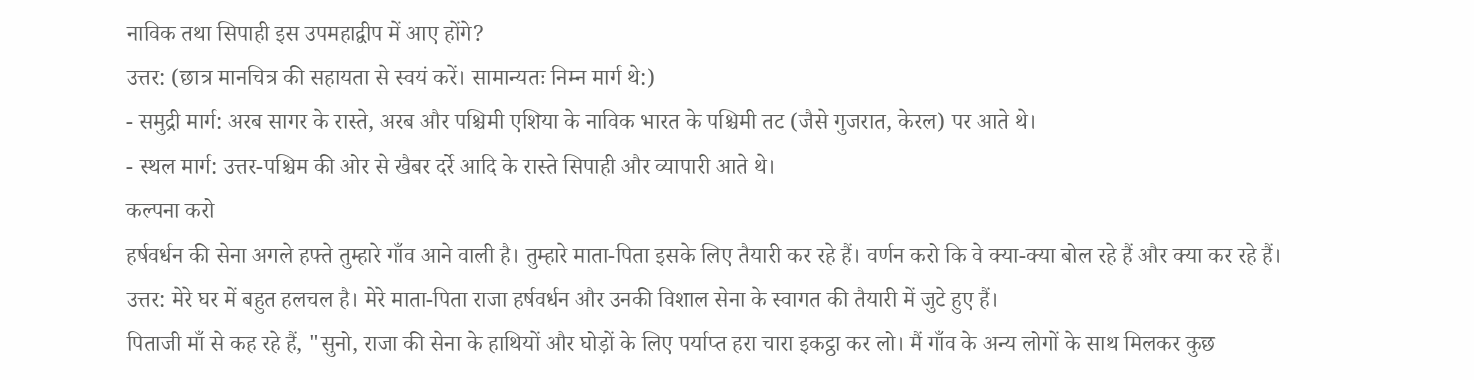नाविक तथा सिपाही इस उपमहाद्वीप में आए होंगे?
उत्तर: (छात्र मानचित्र की सहायता से स्वयं करें। सामान्यतः निम्न मार्ग थे:)
- समुद्री मार्ग: अरब सागर के रास्ते, अरब और पश्चिमी एशिया के नाविक भारत के पश्चिमी तट (जैसे गुजरात, केरल) पर आते थे।
- स्थल मार्ग: उत्तर-पश्चिम की ओर से खैबर दर्रे आदि के रास्ते सिपाही और व्यापारी आते थे।
कल्पना करो
हर्षवर्धन की सेना अगले हफ्ते तुम्हारे गाँव आने वाली है। तुम्हारे माता-पिता इसके लिए तैयारी कर रहे हैं। वर्णन करो कि वे क्या-क्या बोल रहे हैं और क्या कर रहे हैं।
उत्तर: मेरे घर में बहुत हलचल है। मेरे माता-पिता राजा हर्षवर्धन और उनकी विशाल सेना के स्वागत की तैयारी में जुटे हुए हैं।
पिताजी माँ से कह रहे हैं, "सुनो, राजा की सेना के हाथियों और घोड़ों के लिए पर्याप्त हरा चारा इकट्ठा कर लो। मैं गाँव के अन्य लोगों के साथ मिलकर कुछ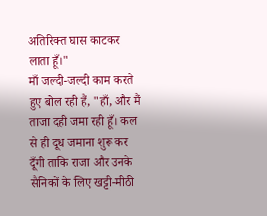अतिरिक्त घास काटकर लाता हूँ।"
माँ जल्दी-जल्दी काम करते हुए बोल रही हैं, "हाँ, और मैं ताजा दही जमा रही हूँ। कल से ही दूध जमाना शुरू कर दूँगी ताकि राजा और उनके सैनिकों के लिए खट्टी-मीठी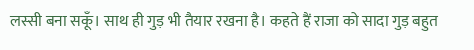लस्सी बना सकूँ। साथ ही गुड़ भी तैयार रखना है। कहते हैं राजा को सादा गुड़ बहुत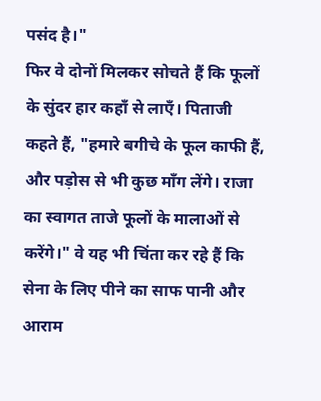पसंद है।"
फिर वे दोनों मिलकर सोचते हैं कि फूलों के सुंदर हार कहाँ से लाएँ। पिताजी कहते हैं, "हमारे बगीचे के फूल काफी हैं, और पड़ोस से भी कुछ माँग लेंगे। राजा का स्वागत ताजे फूलों के मालाओं से करेंगे।" वे यह भी चिंता कर रहे हैं कि सेना के लिए पीने का साफ पानी और आराम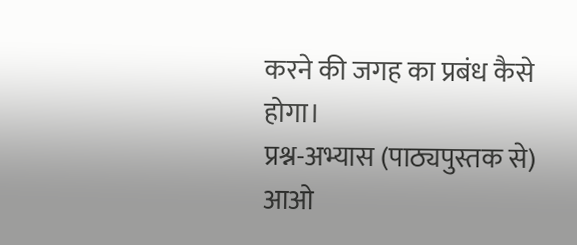करने की जगह का प्रबंध कैसे होगा।
प्रश्न-अभ्यास (पाठ्यपुस्तक से)
आओ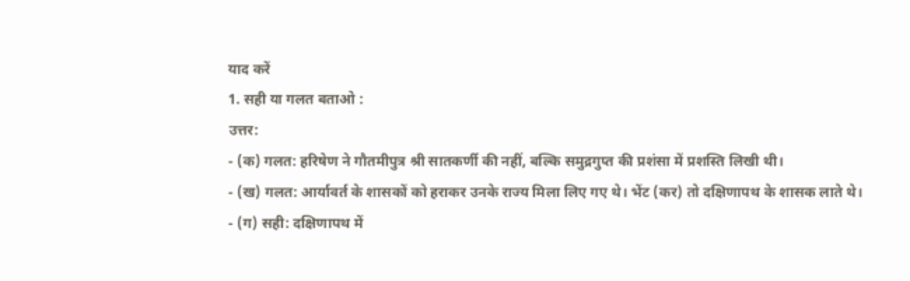याद करें
1. सही या गलत बताओ :
उत्तर:
- (क) गलत: हरिषेण ने गौतमीपुत्र श्री सातकर्णी की नहीं, बल्कि समुद्रगुप्त की प्रशंसा में प्रशस्ति लिखी थी।
- (ख) गलत: आर्यावर्त के शासकों को हराकर उनके राज्य मिला लिए गए थे। भेंट (कर) तो दक्षिणापथ के शासक लाते थे।
- (ग) सही: दक्षिणापथ में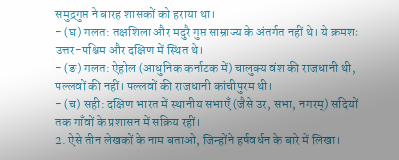समुद्रगुप्त ने बारह शासकों को हराया था।
- (घ) गलत: तक्षशिला और मदुरै गुप्त साम्राज्य के अंतर्गत नहीं थे। ये क्रमशः उत्तर-पश्चिम और दक्षिण में स्थित थे।
- (ङ) गलत: ऐहोल (आधुनिक कर्नाटक में) चालुक्य वंश की राजधानी थी, पल्लवों की नहीं। पल्लवों की राजधानी कांचीपुरम थी।
- (च) सही: दक्षिण भारत में स्थानीय सभाएँ (जैसे उर, सभा, नगरम्) सदियों तक गाँवों के प्रशासन में सक्रिय रहीं।
2. ऐसे तीन लेखकों के नाम बताओ, जिन्होंने हर्षवर्धन के बारे में लिखा।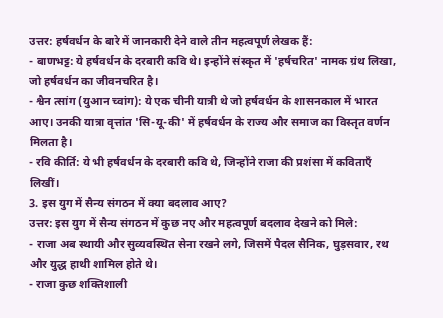उत्तर: हर्षवर्धन के बारे में जानकारी देने वाले तीन महत्वपूर्ण लेखक हैं:
- बाणभट्ट: ये हर्षवर्धन के दरबारी कवि थे। इन्होंने संस्कृत में 'हर्षचरित' नामक ग्रंथ लिखा, जो हर्षवर्धन का जीवनचरित है।
- श्वैन त्सांग (युआन च्वांग): ये एक चीनी यात्री थे जो हर्षवर्धन के शासनकाल में भारत आए। उनकी यात्रा वृत्तांत 'सि-यू-की' में हर्षवर्धन के राज्य और समाज का विस्तृत वर्णन मिलता है।
- रवि कीर्ति: ये भी हर्षवर्धन के दरबारी कवि थे, जिन्होंने राजा की प्रशंसा में कविताएँ लिखीं।
3. इस युग में सैन्य संगठन में क्या बदलाव आए?
उत्तर: इस युग में सैन्य संगठन में कुछ नए और महत्वपूर्ण बदलाव देखने को मिले:
- राजा अब स्थायी और सुव्यवस्थित सेना रखने लगे, जिसमें पैदल सैनिक, घुड़सवार, रथ और युद्ध हाथी शामिल होते थे।
- राजा कुछ शक्तिशाली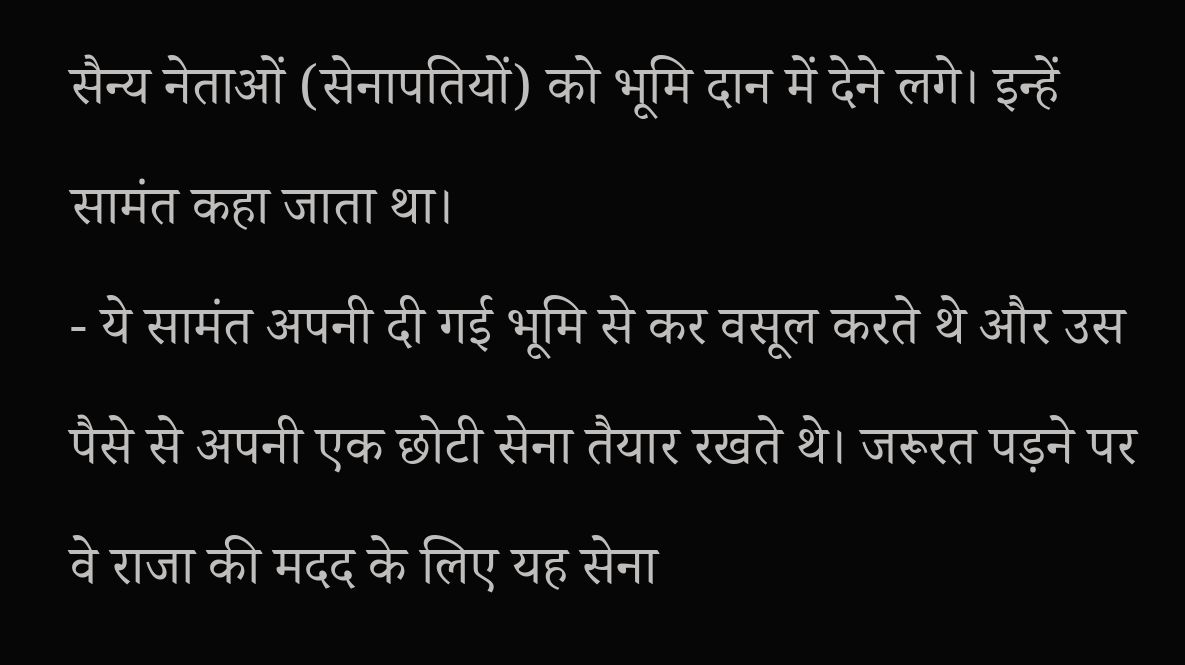सैन्य नेताओं (सेनापतियों) को भूमि दान में देने लगे। इन्हें सामंत कहा जाता था।
- ये सामंत अपनी दी गई भूमि से कर वसूल करते थे और उस पैसे से अपनी एक छोटी सेना तैयार रखते थे। जरूरत पड़ने पर वे राजा की मदद के लिए यह सेना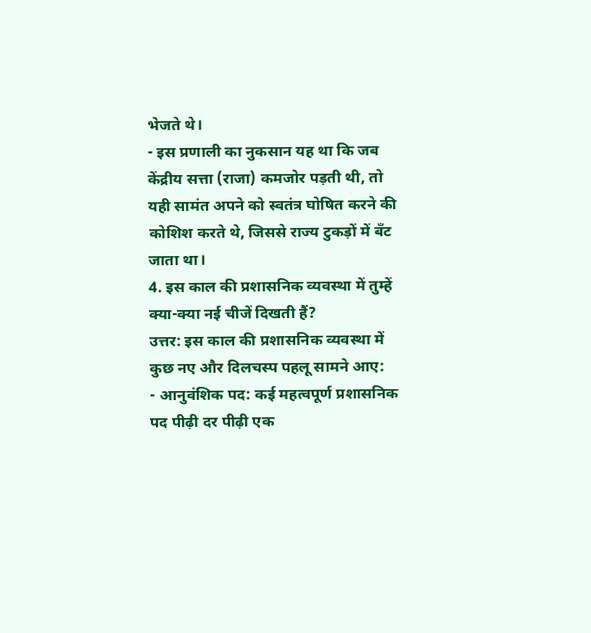भेजते थे।
- इस प्रणाली का नुकसान यह था कि जब केंद्रीय सत्ता (राजा) कमजोर पड़ती थी, तो यही सामंत अपने को स्वतंत्र घोषित करने की कोशिश करते थे, जिससे राज्य टुकड़ों में बँट जाता था।
4. इस काल की प्रशासनिक व्यवस्था में तुम्हें क्या-क्या नई चीजें दिखती हैं?
उत्तर: इस काल की प्रशासनिक व्यवस्था में कुछ नए और दिलचस्प पहलू सामने आए:
- आनुवंशिक पद: कई महत्वपूर्ण प्रशासनिक पद पीढ़ी दर पीढ़ी एक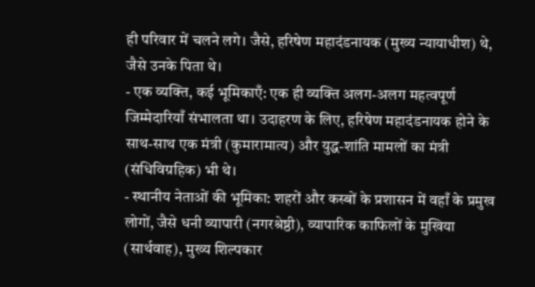ही परिवार में चलने लगे। जैसे, हरिषेण महादंडनायक (मुख्य न्यायाधीश) थे, जैसे उनके पिता थे।
- एक व्यक्ति, कई भूमिकाएँ: एक ही व्यक्ति अलग-अलग महत्वपूर्ण जिम्मेदारियाँ संभालता था। उदाहरण के लिए, हरिषेण महादंडनायक होने के साथ-साथ एक मंत्री (कुमारामात्य) और युद्ध-शांति मामलों का मंत्री (संधिविग्रहिक) भी थे।
- स्थानीय नेताओं की भूमिका: शहरों और कस्बों के प्रशासन में वहाँ के प्रमुख लोगों, जैसे धनी व्यापारी (नगरश्रेष्ठी), व्यापारिक काफिलों के मुखिया (सार्थवाह), मुख्य शिल्पकार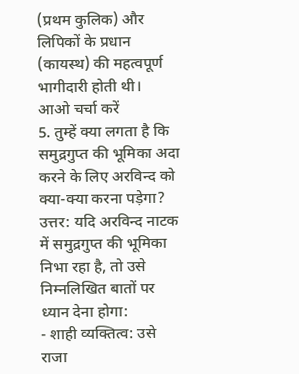(प्रथम कुलिक) और लिपिकों के प्रधान (कायस्थ) की महत्वपूर्ण भागीदारी होती थी।
आओ चर्चा करें
5. तुम्हें क्या लगता है कि समुद्रगुप्त की भूमिका अदा करने के लिए अरविन्द को क्या-क्या करना पड़ेगा?
उत्तर: यदि अरविन्द नाटक में समुद्रगुप्त की भूमिका निभा रहा है, तो उसे निम्नलिखित बातों पर ध्यान देना होगा:
- शाही व्यक्तित्व: उसे राजा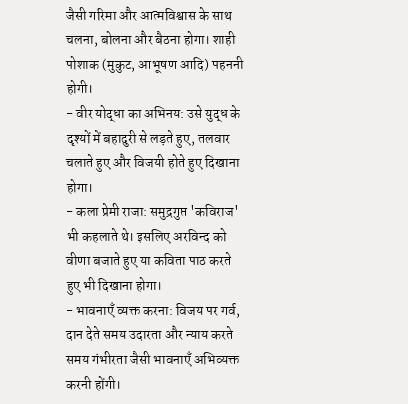जैसी गरिमा और आत्मविश्वास के साथ चलना, बोलना और बैठना होगा। शाही पोशाक (मुकुट, आभूषण आदि) पहननी होगी।
- वीर योद्धा का अभिनय: उसे युद्ध के दृश्यों में बहादुरी से लड़ते हुए, तलवार चलाते हुए और विजयी होते हुए दिखाना होगा।
- कला प्रेमी राजा: समुद्रगुप्त 'कविराज' भी कहलाते थे। इसलिए अरविन्द को वीणा बजाते हुए या कविता पाठ करते हुए भी दिखाना होगा।
- भावनाएँ व्यक्त करना: विजय पर गर्व, दान देते समय उदारता और न्याय करते समय गंभीरता जैसी भावनाएँ अभिव्यक्त करनी होंगी।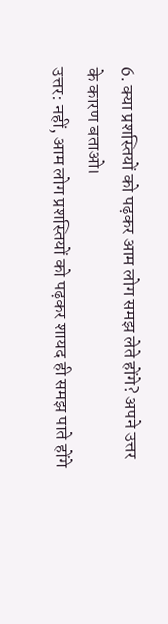6. क्या प्रशस्तियों को पढ़कर आम लोग समझ लेते होंगे? अपने उत्तर के कारण बताओ।
उत्तर: नहीं, आम लोग प्रशस्तियों को पढ़कर शायद ही समझ पाते होंगे